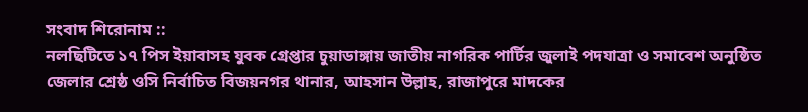সংবাদ শিরোনাম ::
নলছিটিতে ১৭ পিস ইয়াবাসহ যুবক গ্রেপ্তার চুয়াডাঙ্গায় জাতীয় নাগরিক পার্টির জুলাই পদযাত্রা ও সমাবেশ অনুষ্ঠিত জেলার শ্রেষ্ঠ ওসি নির্বাচিত বিজয়নগর থানার, আহসান উল্লাহ, রাজাপুরে মাদকের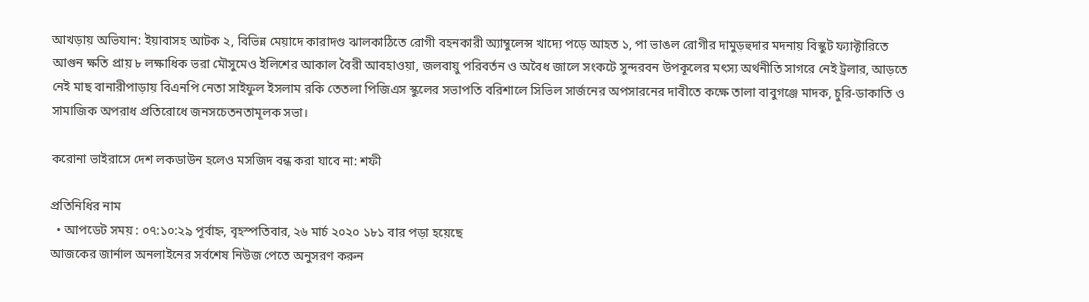আখড়ায় অভিযান: ইয়াবাসহ আটক ২, বিভিন্ন মেয়াদে কারাদণ্ড ঝালকাঠিতে রোগী বহনকারী অ্যাম্বুলেন্স খাদ্যে পড়ে আহত ১, পা ভাঙল রোগীর দামুড়হুদার মদনায় বিস্কুট ফ্যাক্টারিতে আগুন ক্ষতি প্রায় ৮ লক্ষাধিক ভরা মৌসুমেও ইলিশের আকাল বৈরী আবহাওয়া, জলবায়ু পরিবর্তন ও অবৈধ জালে সংকটে সুন্দরবন উপকূলের মৎস্য অর্থনীতি সাগরে নেই ট্রলার, আড়তে নেই মাছ বানারীপাড়ায় বিএনপি নেতা সাইফুল ইসলাম রকি তেতলা পিজিএস স্কুলের সভাপতি বরিশালে সিভিল সার্জনের অপসারনের দাবীতে কক্ষে তালা বাবুগঞ্জে মাদক, চুরি-ডাকাতি ও সামাজিক অপরাধ প্রতিরোধে জনসচেতনতামূলক সভা।

করোনা ভাইরাসে দেশ লকডাউন হলেও মসজিদ বন্ধ করা যাবে না: শফী

প্রতিনিধির নাম
  • আপডেট সময় : ০৭:১০:২৯ পূর্বাহ্ন, বৃহস্পতিবার, ২৬ মার্চ ২০২০ ১৮১ বার পড়া হয়েছে
আজকের জার্নাল অনলাইনের সর্বশেষ নিউজ পেতে অনুসরণ করুন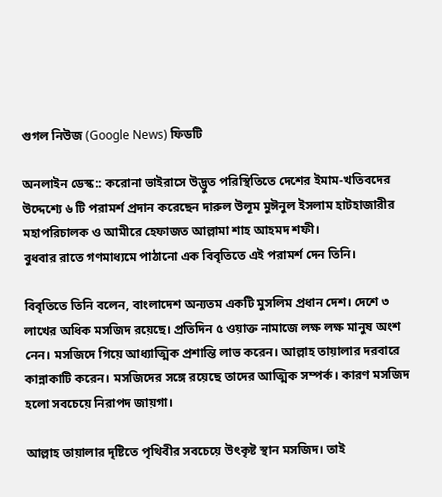গুগল নিউজ (Google News) ফিডটি

অনলাইন ডেস্ক:: করোনা ভাইরাসে উদ্ভুত পরিস্থিতিতে দেশের ইমাম-খতিবদের উদ্দেশ্যে ৬ টি পরামর্শ প্রদান করেছেন দারুল উলূম মুঈনুল ইসলাম হাটহাজারীর মহাপরিচালক ও আমীরে হেফাজত আল্লামা শাহ আহমদ শফী।
বুধবার রাতে গণমাধ্যমে পাঠানো এক বিবৃতিতে এই পরামর্শ দেন তিনি।

বিবৃতিতে তিনি বলেন, বাংলাদেশ অন্যতম একটি মুসলিম প্রধান দেশ। দেশে ৩ লাখের অধিক মসজিদ রয়েছে। প্রতিদিন ৫ ওয়াক্ত নামাজে লক্ষ লক্ষ মানুষ অংশ নেন। মসজিদে গিয়ে আধ্যাত্মিক প্রশান্তি লাভ করেন। আল্লাহ তায়ালার দরবারে কান্নাকাটি করেন। মসজিদের সঙ্গে রয়েছে তাদের আত্মিক সম্পর্ক। কারণ মসজিদ হলো সবচেয়ে নিরাপদ জায়গা।

আল্লাহ তায়ালার দৃষ্টিতে পৃথিবীর সবচেয়ে উৎকৃষ্ট স্থান মসজিদ। তাই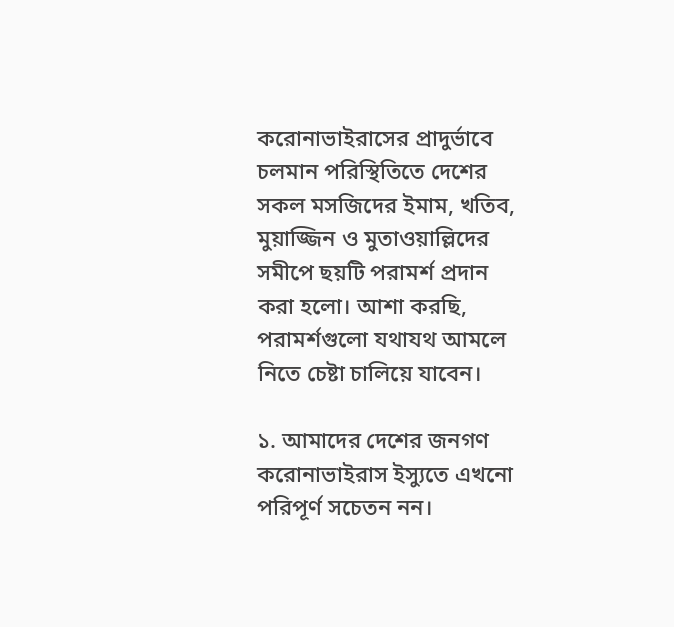করোনাভাইরাসের প্রাদুর্ভাবে চলমান পরিস্থিতিতে দেশের সকল মসজিদের ইমাম, খতিব, মুয়াজ্জিন ও মুতাওয়াল্লিদের সমীপে ছয়টি পরামর্শ প্রদান করা হলো। আশা করছি, পরামর্শগুলো যথাযথ আমলে নিতে চেষ্টা চালিয়ে যাবেন।

১. আমাদের দেশের জনগণ করোনাভাইরাস ইস্যুতে এখনো পরিপূর্ণ সচেতন নন।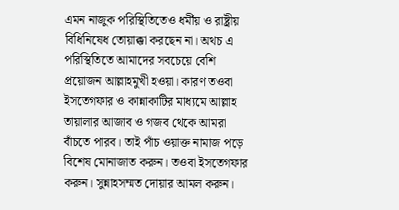এমন নাজুক পরিস্থিতিতেও ধর্মীয় ও রাষ্ট্রীয় বিধিনিষেধ তোয়াক্কা করছেন না। অথচ এ পরিস্থিতিতে আমাদের সবচেয়ে বেশি প্রয়োজন আল্লাহমুখী হওয়া। কারণ তওবা ইসতেগফার ও কান্নাকাটির মাধ্যমে আল্লাহ তায়ালার আজাব ও গজব থেকে আমরা বাঁচতে পারব। তাই পাঁচ ওয়াক্ত নামাজ পড়ে বিশেষ মোনাজাত করুন। তওবা ইসতেগফার করুন। সুন্নাহসম্মত দোয়ার আমল করুন।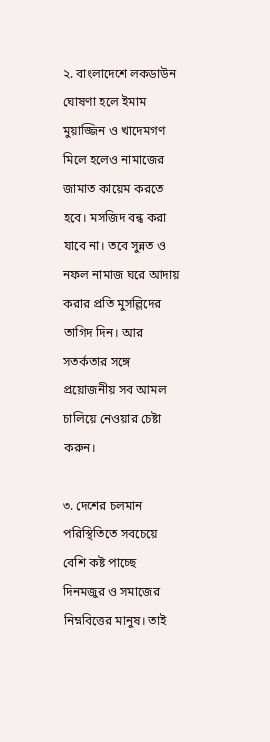২. বাংলাদেশে লকডাউন ঘোষণা হলে ইমাম মুয়াজ্জিন ও খাদেমগণ মিলে হলেও নামাজের জামাত কায়েম করতে হবে। মসজিদ বন্ধ করা যাবে না। তবে সুন্নত ও নফল নামাজ ঘরে আদায় করার প্রতি মুসল্লিদের তাগিদ দিন। আর সতর্কতার সঙ্গে প্রয়োজনীয় সব আমল চালিয়ে নেওয়ার চেষ্টা করুন।

৩. দেশের চলমান পরিস্থিতিতে সবচেয়ে বেশি কষ্ট পাচ্ছে দিনমজুর ও সমাজের নিম্নবিত্তের মানুষ। তাই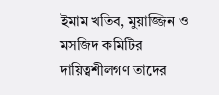ইমাম খতিব, মুয়াজ্জিন ও মসজিদ কমিটির দায়িত্বশীলগণ তাদের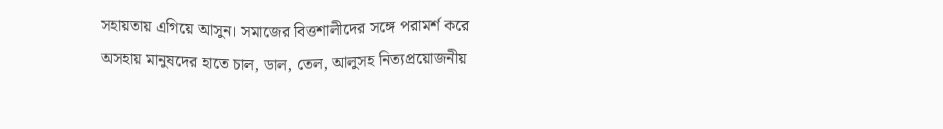সহায়তায় এগিয়ে আসুন। সমাজের বিত্তশালীদের সঙ্গে পরামর্শ করে অসহায় মানুষদের হাতে চাল, ডাল, তেল, আলুসহ নিত্যপ্রয়োজনীয়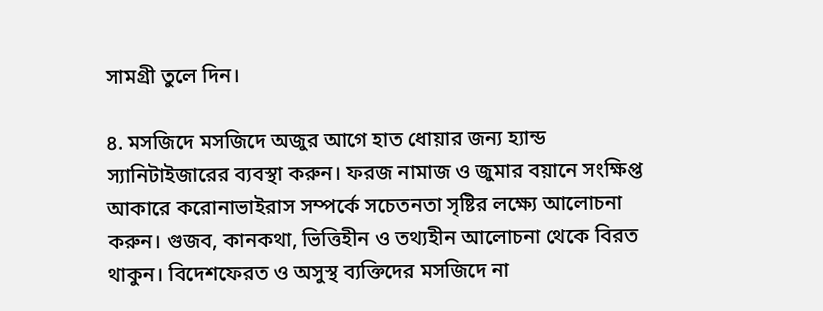সামগ্রী তুলে দিন।

৪. মসজিদে মসজিদে অজুর আগে হাত ধোয়ার জন্য হ্যান্ড স্যানিটাইজারের ব্যবস্থা করুন। ফরজ নামাজ ও জুমার বয়ানে সংক্ষিপ্ত আকারে করোনাভাইরাস সম্পর্কে সচেতনতা সৃষ্টির লক্ষ্যে আলোচনা করুন। গুজব, কানকথা, ভিত্তিহীন ও তথ্যহীন আলোচনা থেকে বিরত থাকুন। বিদেশফেরত ও অসুস্থ ব্যক্তিদের মসজিদে না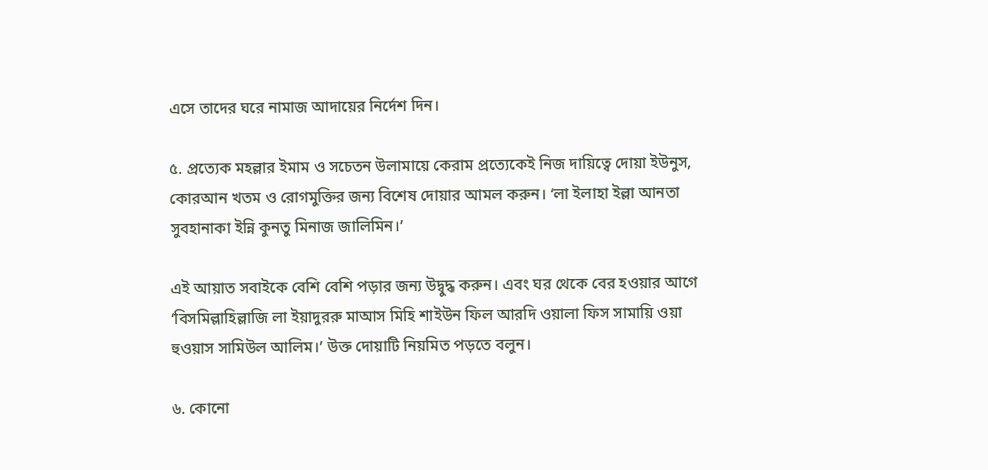এসে তাদের ঘরে নামাজ আদায়ের নির্দেশ দিন।

৫. প্রত্যেক মহল্লার ইমাম ও সচেতন উলামায়ে কেরাম প্রত্যেকেই নিজ দায়িত্বে দোয়া ইউনুস, কোরআন খতম ও রোগমুক্তির জন্য বিশেষ দোয়ার আমল করুন। ‘লা ইলাহা ইল্লা আনতা সুবহানাকা ইন্নি কুনতু মিনাজ জালিমিন।’

এই আয়াত সবাইকে বেশি বেশি পড়ার জন্য উদ্বুদ্ধ করুন। এবং ঘর থেকে বের হওয়ার আগে ‘বিসমিল্লাহিল্লাজি লা ইয়াদুররু মাআস মিহি শাইউন ফিল আরদি ওয়ালা ফিস সামায়ি ওয়া হুওয়াস সামিউল আলিম।’ উক্ত দোয়াটি নিয়মিত পড়তে বলুন।

৬. কোনো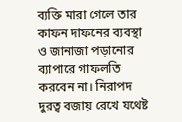ব্যক্তি মারা গেলে তার কাফন দাফনের ব্যবস্থা ও জানাজা পড়ানোর ব্যাপারে গাফলতি করবেন না। নিরাপদ দুরত্ব বজায় রেখে যথেষ্ট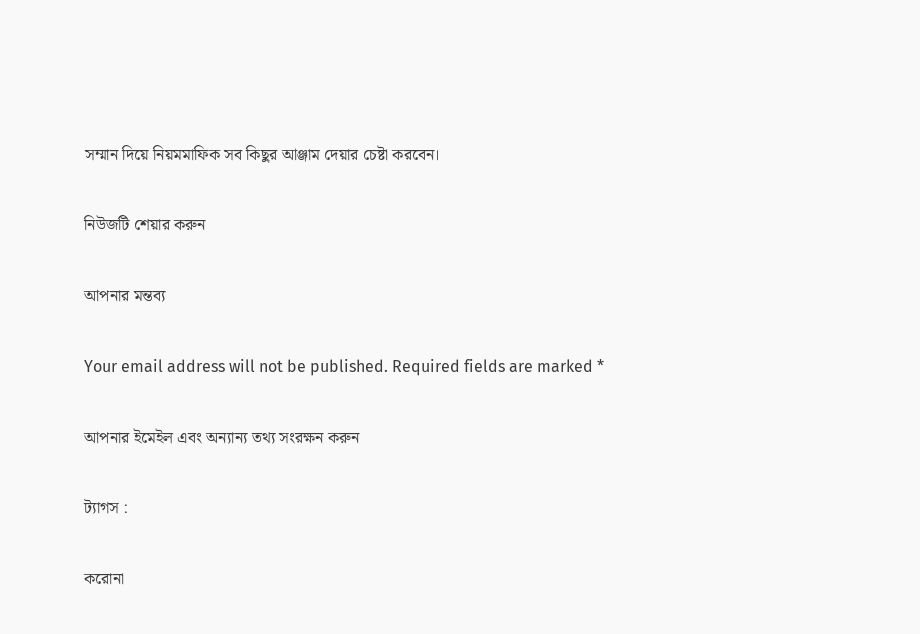সম্মান দিয়ে নিয়মমাফিক সব কিছুর আঞ্জাম দেয়ার চেষ্টা করবেন।

নিউজটি শেয়ার করুন

আপনার মন্তব্য

Your email address will not be published. Required fields are marked *

আপনার ইমেইল এবং অন্যান্য তথ্য সংরক্ষন করুন

ট্যাগস :

করোনা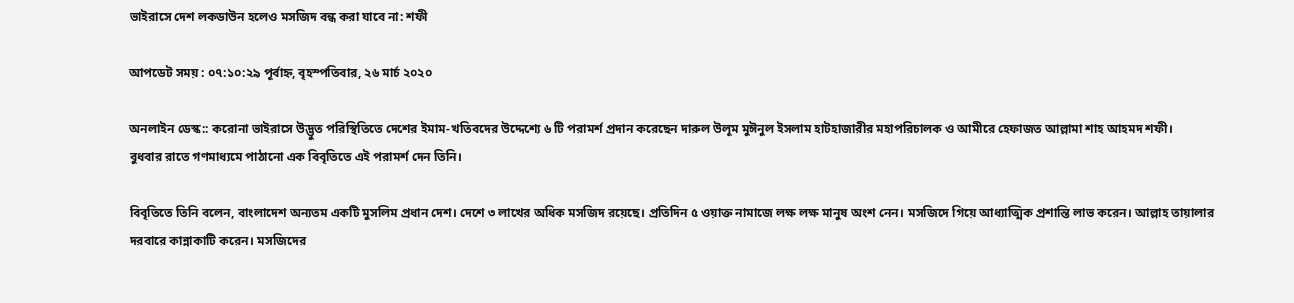ভাইরাসে দেশ লকডাউন হলেও মসজিদ বন্ধ করা যাবে না: শফী

আপডেট সময় : ০৭:১০:২৯ পূর্বাহ্ন, বৃহস্পতিবার, ২৬ মার্চ ২০২০

অনলাইন ডেস্ক:: করোনা ভাইরাসে উদ্ভুত পরিস্থিতিতে দেশের ইমাম-খতিবদের উদ্দেশ্যে ৬ টি পরামর্শ প্রদান করেছেন দারুল উলূম মুঈনুল ইসলাম হাটহাজারীর মহাপরিচালক ও আমীরে হেফাজত আল্লামা শাহ আহমদ শফী।
বুধবার রাতে গণমাধ্যমে পাঠানো এক বিবৃতিতে এই পরামর্শ দেন তিনি।

বিবৃতিতে তিনি বলেন, বাংলাদেশ অন্যতম একটি মুসলিম প্রধান দেশ। দেশে ৩ লাখের অধিক মসজিদ রয়েছে। প্রতিদিন ৫ ওয়াক্ত নামাজে লক্ষ লক্ষ মানুষ অংশ নেন। মসজিদে গিয়ে আধ্যাত্মিক প্রশান্তি লাভ করেন। আল্লাহ তায়ালার দরবারে কান্নাকাটি করেন। মসজিদের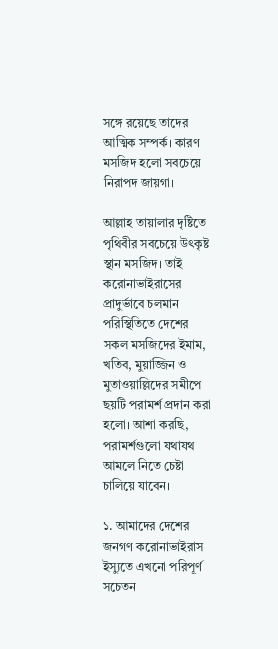সঙ্গে রয়েছে তাদের আত্মিক সম্পর্ক। কারণ মসজিদ হলো সবচেয়ে নিরাপদ জায়গা।

আল্লাহ তায়ালার দৃষ্টিতে পৃথিবীর সবচেয়ে উৎকৃষ্ট স্থান মসজিদ। তাই করোনাভাইরাসের প্রাদুর্ভাবে চলমান পরিস্থিতিতে দেশের সকল মসজিদের ইমাম, খতিব, মুয়াজ্জিন ও মুতাওয়াল্লিদের সমীপে ছয়টি পরামর্শ প্রদান করা হলো। আশা করছি, পরামর্শগুলো যথাযথ আমলে নিতে চেষ্টা চালিয়ে যাবেন।

১. আমাদের দেশের জনগণ করোনাভাইরাস ইস্যুতে এখনো পরিপূর্ণ সচেতন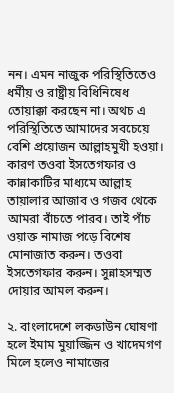নন। এমন নাজুক পরিস্থিতিতেও ধর্মীয় ও রাষ্ট্রীয় বিধিনিষেধ তোয়াক্কা করছেন না। অথচ এ পরিস্থিতিতে আমাদের সবচেয়ে বেশি প্রয়োজন আল্লাহমুখী হওয়া। কারণ তওবা ইসতেগফার ও কান্নাকাটির মাধ্যমে আল্লাহ তায়ালার আজাব ও গজব থেকে আমরা বাঁচতে পারব। তাই পাঁচ ওয়াক্ত নামাজ পড়ে বিশেষ মোনাজাত করুন। তওবা ইসতেগফার করুন। সুন্নাহসম্মত দোয়ার আমল করুন।

২. বাংলাদেশে লকডাউন ঘোষণা হলে ইমাম মুয়াজ্জিন ও খাদেমগণ মিলে হলেও নামাজের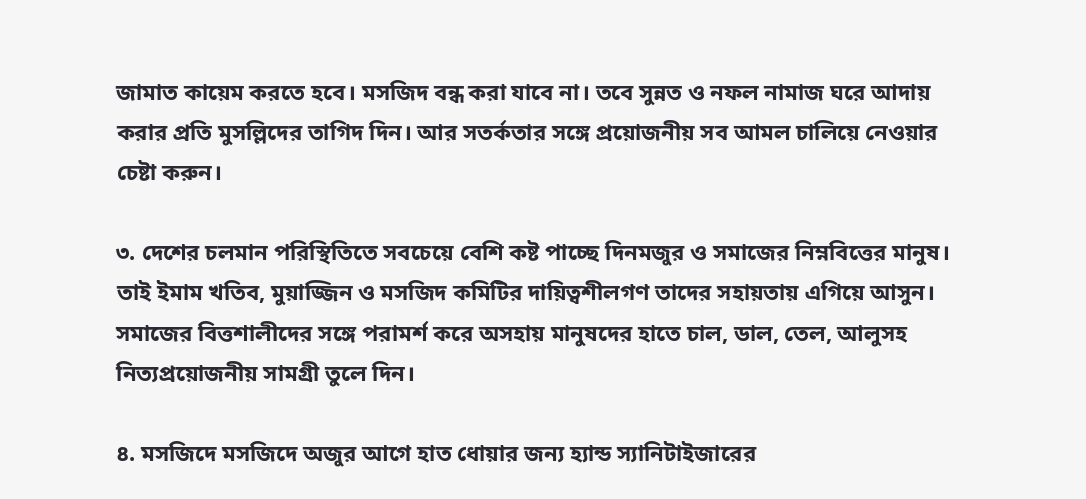জামাত কায়েম করতে হবে। মসজিদ বন্ধ করা যাবে না। তবে সুন্নত ও নফল নামাজ ঘরে আদায় করার প্রতি মুসল্লিদের তাগিদ দিন। আর সতর্কতার সঙ্গে প্রয়োজনীয় সব আমল চালিয়ে নেওয়ার চেষ্টা করুন।

৩. দেশের চলমান পরিস্থিতিতে সবচেয়ে বেশি কষ্ট পাচ্ছে দিনমজুর ও সমাজের নিম্নবিত্তের মানুষ। তাই ইমাম খতিব, মুয়াজ্জিন ও মসজিদ কমিটির দায়িত্বশীলগণ তাদের সহায়তায় এগিয়ে আসুন। সমাজের বিত্তশালীদের সঙ্গে পরামর্শ করে অসহায় মানুষদের হাতে চাল, ডাল, তেল, আলুসহ নিত্যপ্রয়োজনীয় সামগ্রী তুলে দিন।

৪. মসজিদে মসজিদে অজুর আগে হাত ধোয়ার জন্য হ্যান্ড স্যানিটাইজারের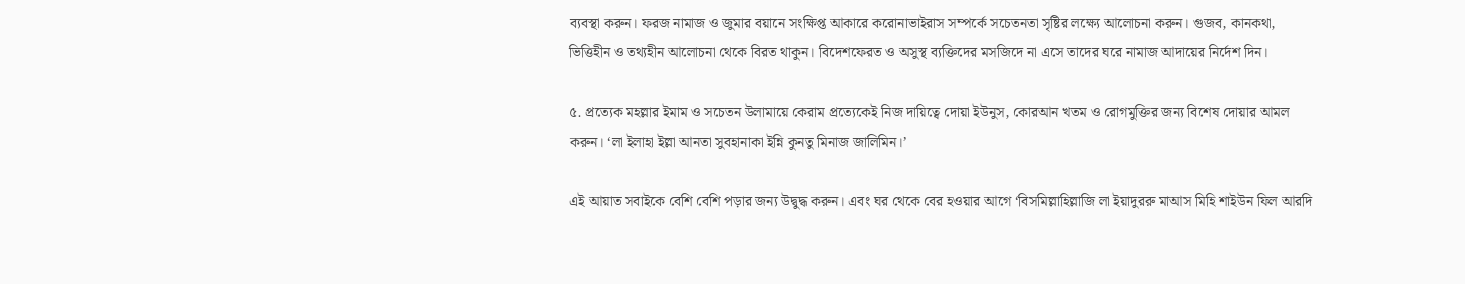ব্যবস্থা করুন। ফরজ নামাজ ও জুমার বয়ানে সংক্ষিপ্ত আকারে করোনাভাইরাস সম্পর্কে সচেতনতা সৃষ্টির লক্ষ্যে আলোচনা করুন। গুজব, কানকথা, ভিত্তিহীন ও তথ্যহীন আলোচনা থেকে বিরত থাকুন। বিদেশফেরত ও অসুস্থ ব্যক্তিদের মসজিদে না এসে তাদের ঘরে নামাজ আদায়ের নির্দেশ দিন।

৫. প্রত্যেক মহল্লার ইমাম ও সচেতন উলামায়ে কেরাম প্রত্যেকেই নিজ দায়িত্বে দোয়া ইউনুস, কোরআন খতম ও রোগমুক্তির জন্য বিশেষ দোয়ার আমল করুন। ‘লা ইলাহা ইল্লা আনতা সুবহানাকা ইন্নি কুনতু মিনাজ জালিমিন।’

এই আয়াত সবাইকে বেশি বেশি পড়ার জন্য উদ্বুদ্ধ করুন। এবং ঘর থেকে বের হওয়ার আগে ‘বিসমিল্লাহিল্লাজি লা ইয়াদুররু মাআস মিহি শাইউন ফিল আরদি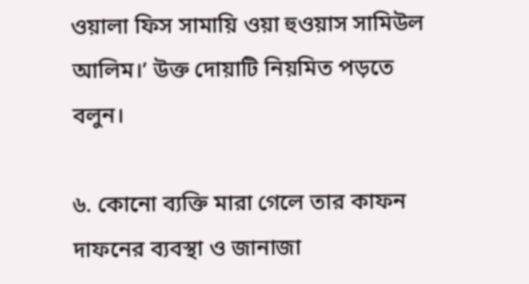ওয়ালা ফিস সামায়ি ওয়া হুওয়াস সামিউল আলিম।’ উক্ত দোয়াটি নিয়মিত পড়তে বলুন।

৬. কোনো ব্যক্তি মারা গেলে তার কাফন দাফনের ব্যবস্থা ও জানাজা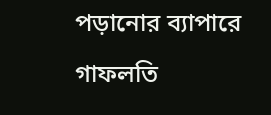পড়ানোর ব্যাপারে গাফলতি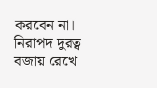করবেন না। নিরাপদ দুরত্ব বজায় রেখে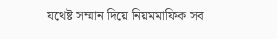যথেষ্ট সম্মান দিয়ে নিয়মমাফিক সব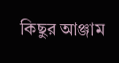কিছুর আঞ্জাম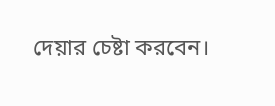দেয়ার চেষ্টা করবেন।